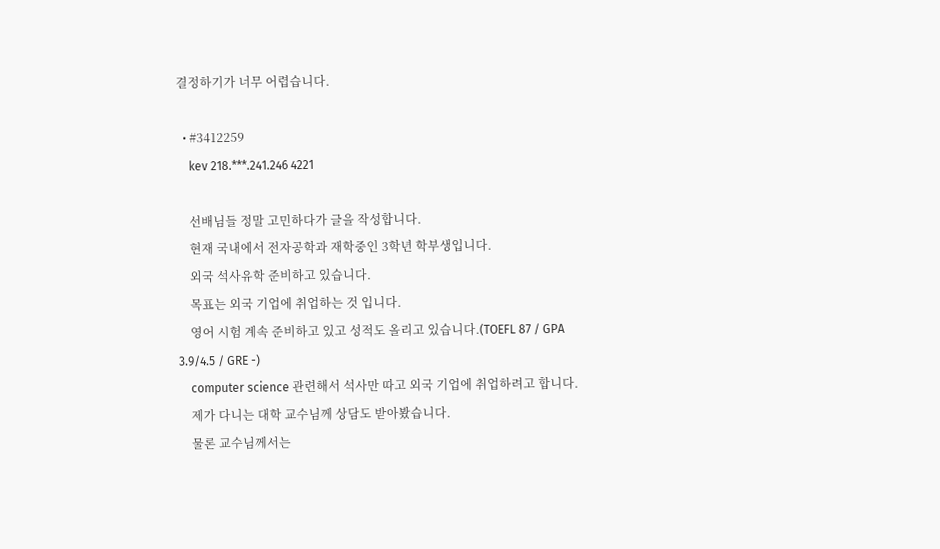결정하기가 너무 어렵습니다.

  • #3412259
    kev 218.***.241.246 4221

    선배님들 정말 고민하다가 글을 작성합니다.
    현재 국내에서 전자공학과 재학중인 3학년 학부생입니다.
    외국 석사유학 준비하고 있습니다.
    목표는 외국 기업에 취업하는 것 입니다.
    영어 시험 계속 준비하고 있고 성적도 올리고 있습니다.(TOEFL 87 / GPA 3.9/4.5 / GRE -)
    computer science 관련해서 석사만 따고 외국 기업에 취업하려고 합니다.
    제가 다니는 대학 교수님께 상담도 받아봤습니다.
    물론 교수님께서는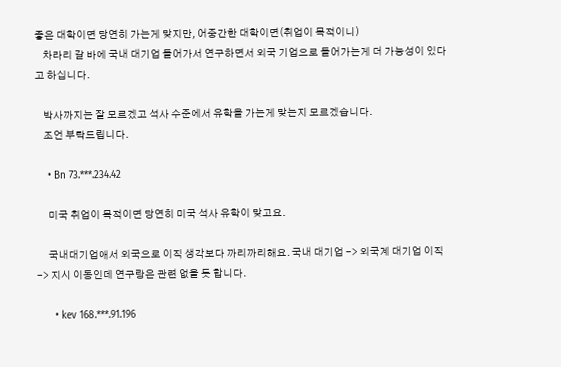좋은 대학이면 당연히 가는게 맞지만, 어중간한 대학이면(취업이 목적이니)
    차라리 갈 바에 국내 대기업 들어가서 연구하면서 외국 기업으로 들어가는게 더 가능성이 있다고 하십니다.

    박사까지는 잘 모르겠고 석사 수준에서 유학을 가는게 맞는지 모르겠습니다.
    조언 부탁드립니다.

    • Bn 73.***.234.42

      미국 취업이 목적이면 당연히 미국 석사 유학이 맞고요.

      국내대기업애서 외국으로 이직 생각보다 까리까리해요. 국내 대기업 -> 외국계 대기업 이직 -> 지시 이동인데 연구랑은 관련 없을 듯 합니다.

      • kev 168.***.91.196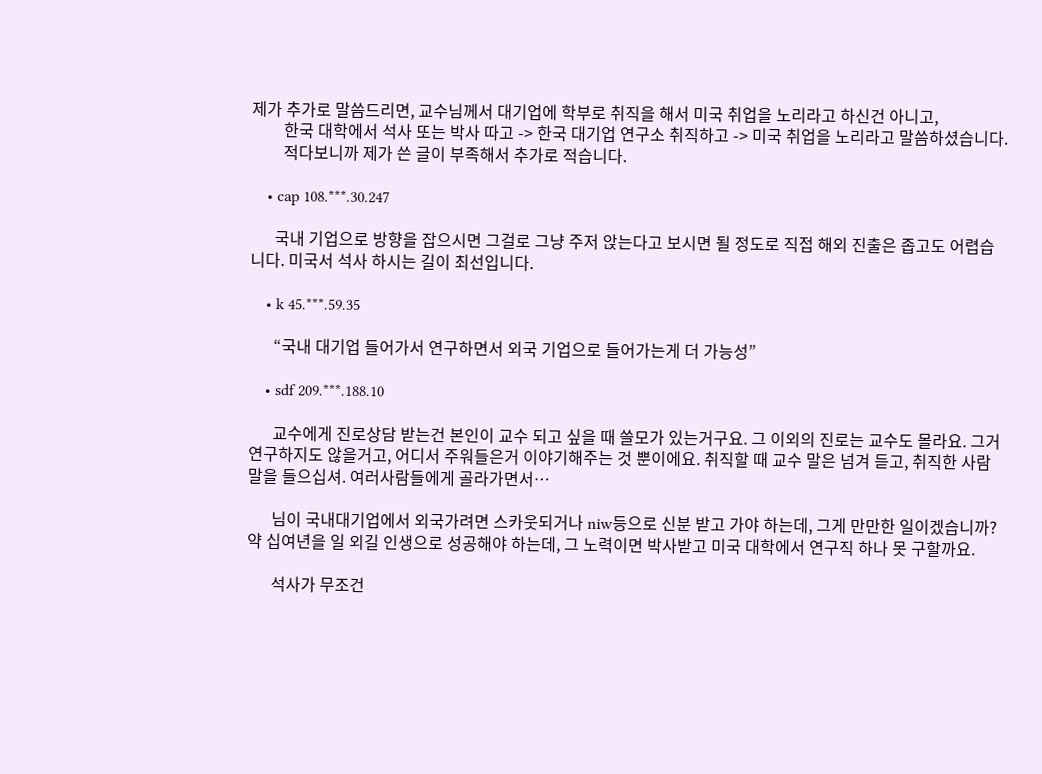제가 추가로 말씀드리면, 교수님께서 대기업에 학부로 취직을 해서 미국 취업을 노리라고 하신건 아니고,
        한국 대학에서 석사 또는 박사 따고 -> 한국 대기업 연구소 취직하고 -> 미국 취업을 노리라고 말씀하셨습니다.
        적다보니까 제가 쓴 글이 부족해서 추가로 적습니다.

    • cap 108.***.30.247

      국내 기업으로 방향을 잡으시면 그걸로 그냥 주저 앉는다고 보시면 될 정도로 직접 해외 진출은 좁고도 어렵습니다. 미국서 석사 하시는 길이 최선입니다.

    • k 45.***.59.35

      “국내 대기업 들어가서 연구하면서 외국 기업으로 들어가는게 더 가능성”

    • sdf 209.***.188.10

      교수에게 진로상담 받는건 본인이 교수 되고 싶을 때 쓸모가 있는거구요. 그 이외의 진로는 교수도 몰라요. 그거 연구하지도 않을거고, 어디서 주워들은거 이야기해주는 것 뿐이에요. 취직할 때 교수 말은 넘겨 듣고, 취직한 사람 말을 들으십셔. 여러사람들에게 골라가면서…

      님이 국내대기업에서 외국가려면 스카웃되거나 niw등으로 신분 받고 가야 하는데, 그게 만만한 일이겠습니까? 약 십여년을 일 외길 인생으로 성공해야 하는데, 그 노력이면 박사받고 미국 대학에서 연구직 하나 못 구할까요.

      석사가 무조건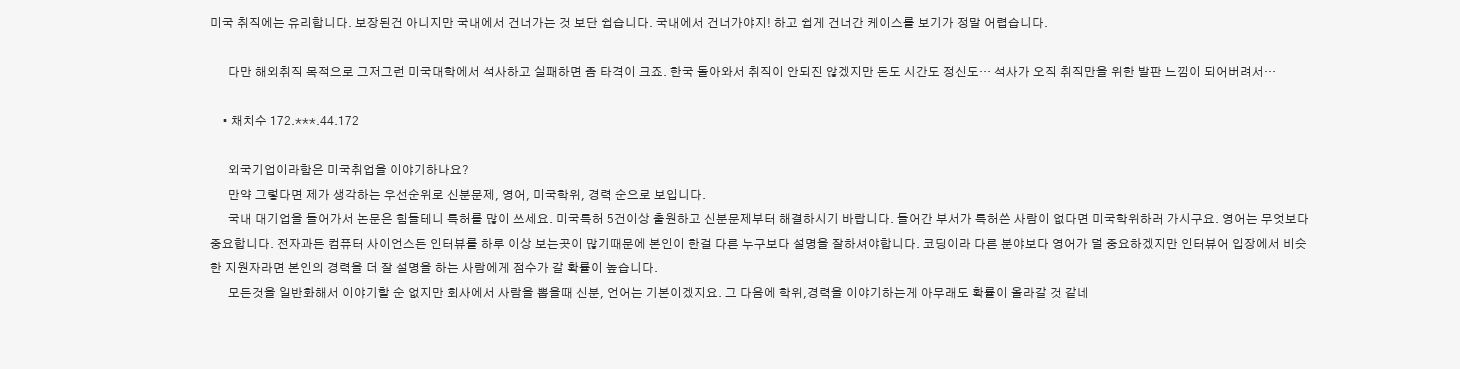미국 취직에는 유리합니다. 보장된건 아니지만 국내에서 건너가는 것 보단 쉽습니다. 국내에서 건너가야지! 하고 쉽게 건너간 케이스를 보기가 정말 어렵습니다.

      다만 해외취직 목적으로 그저그런 미국대학에서 석사하고 실패하면 좀 타격이 크죠. 한국 돌아와서 취직이 안되진 않겠지만 돈도 시간도 정신도… 석사가 오직 취직만을 위한 발판 느낌이 되어버려서…

    • 채치수 172.***.44.172

      외국기업이라함은 미국취업을 이야기하나요?
      만약 그렇다면 제가 생각하는 우선순위로 신분문제, 영어, 미국학위, 경력 순으로 보입니다.
      국내 대기업을 들어가서 논문은 힘들테니 특허를 많이 쓰세요. 미국특허 5건이상 출원하고 신분문제부터 해결하시기 바랍니다. 들어간 부서가 특허쓴 사람이 없다면 미국학위하러 가시구요. 영어는 무엇보다 중요합니다. 전자과든 컴퓨터 사이언스든 인터뷰를 하루 이상 보는곳이 많기때문에 본인이 한걸 다른 누구보다 설명을 잘하셔야합니다. 코딩이라 다른 분야보다 영어가 덜 중요하겠지만 인터뷰어 입장에서 비슷한 지원자라면 본인의 경력을 더 잘 설명을 하는 사람에게 점수가 갈 확률이 높습니다.
      모든것을 일반화해서 이야기할 순 없지만 회사에서 사람을 뽑을때 신분, 언어는 기본이겠지요. 그 다음에 학위,경력을 이야기하는게 아무래도 확률이 올라갈 것 같네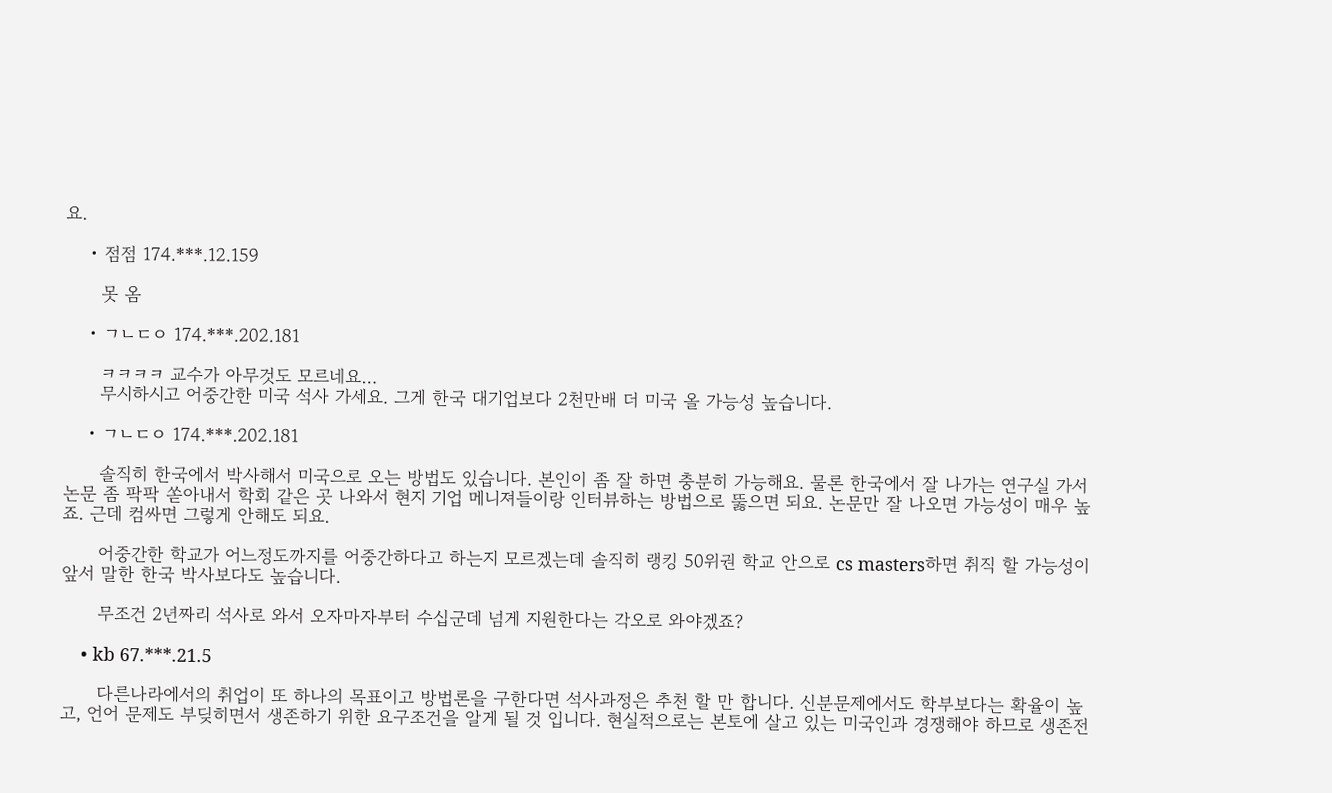요.

    • 점점 174.***.12.159

      못 옴

    • ㄱㄴㄷㅇ 174.***.202.181

      ㅋㅋㅋㅋ 교수가 아무것도 모르네요…
      무시하시고 어중간한 미국 석사 가세요. 그게 한국 대기업보다 2천만배 더 미국 올 가능성 높습니다.

    • ㄱㄴㄷㅇ 174.***.202.181

      솔직히 한국에서 박사해서 미국으로 오는 방법도 있습니다. 본인이 좀 잘 하면 충분히 가능해요. 물론 한국에서 잘 나가는 연구실 가서 논문 좀 팍팍 쏟아내서 학회 같은 곳 나와서 현지 기업 메니져들이랑 인터뷰하는 방법으로 뚫으면 되요. 논문만 잘 나오면 가능성이 매우 높죠. 근데 컴싸면 그렇게 안해도 되요.

      어중간한 학교가 어느정도까지를 어중간하다고 하는지 모르겠는데 솔직히 랭킹 50위권 학교 안으로 cs masters하면 취직 할 가능성이 앞서 말한 한국 박사보다도 높습니다.

      무조건 2년짜리 석사로 와서 오자마자부터 수십군데 넘게 지원한다는 각오로 와야겠죠?

    • kb 67.***.21.5

      다른나라에서의 취업이 또 하나의 목표이고 방법론을 구한다면 석사과정은 추천 할 만 합니다. 신분문제에서도 학부보다는 확율이 높고, 언어 문제도 부딪히면서 생존하기 위한 요구조건을 알게 될 것 입니다. 현실적으로는 본토에 살고 있는 미국인과 경쟁해야 하므로 생존전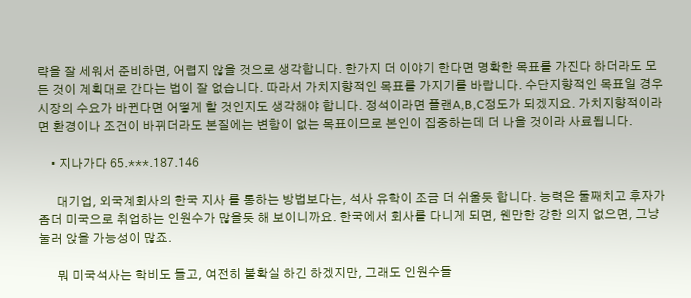략을 잘 세워서 준비하면, 어렵지 않을 것으로 생각합니다. 한가지 더 이야기 한다면 명확한 목표를 가진다 하더라도 모든 것이 계획대로 간다는 법이 잘 없습니다. 따라서 가치지향적인 목표를 가지기를 바랍니다. 수단지향적인 목표일 경우 시장의 수요가 바뀐다면 어떻게 할 것인지도 생각해야 합니다. 정석이라면 플랜A,B,C정도가 되겠지요. 가치지향적이라면 환경이나 조건이 바뀌더라도 본질에는 변함이 없는 목표이므로 본인이 집중하는데 더 나을 것이라 사료됩니다.

    • 지나가다 65.***.187.146

      대기업, 외국계회사의 한국 지사 를 통하는 방법보다는, 석사 유학이 조금 더 쉬울듯 합니다. 능력은 둘째치고 후자가 좀더 미국으로 취업하는 인원수가 많을듯 해 보이니까요. 한국에서 회사를 다니게 되면, 웬만한 강한 의지 없으면, 그냥 눌러 앉을 가능성이 많죠.

      뭐 미국석사는 학비도 들고, 여전히 불확실 하긴 하겠지만, 그래도 인원수들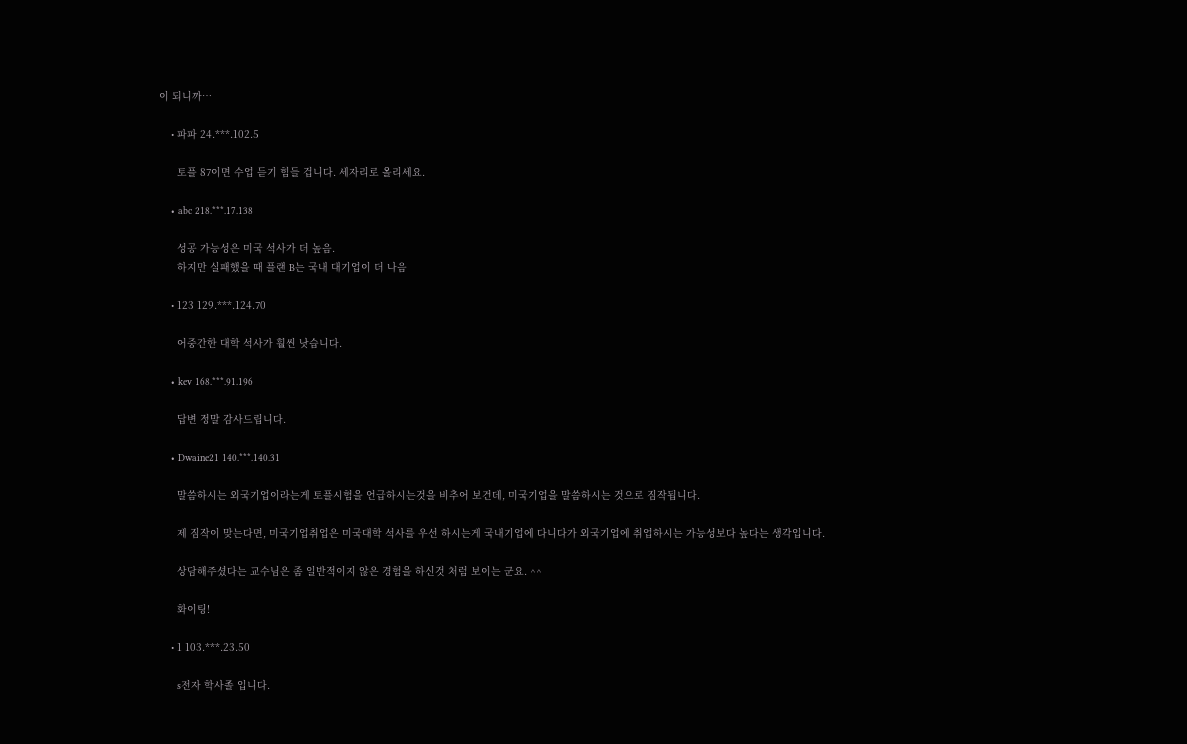이 되니까…

    • 파파 24.***.102.5

      토플 87이면 수업 듣기 힘들 겁니다. 세자리로 올리세요.

    • abc 218.***.17.138

      성공 가능성은 미국 석사가 더 높음.
      하지만 실패했을 때 플랜 B는 국내 대기업이 더 나음

    • 123 129.***.124.70

      어중간한 대학 석사가 훨씬 낫습니다.

    • kev 168.***.91.196

      답변 정말 감사드립니다.

    • Dwaine21 140.***.140.31

      말씀하시는 외국기업이라는게 토플시험을 언급하시는것을 비추어 보건데, 미국기업을 말씀하시는 것으로 짐작됩니다.

      제 짐작이 맞는다면, 미국기업취업은 미국대학 석사를 우선 하시는게 국내기업에 다니다가 외국기업에 취업하시는 가능성보다 높다는 생각입니다.

      상담해주셨다는 교수님은 좀 일반적이지 않은 경험을 하신것 처럼 보이는 군요. ^^

      화이팅!

    • 1 103.***.23.50

      s전자 학사졸 입니다.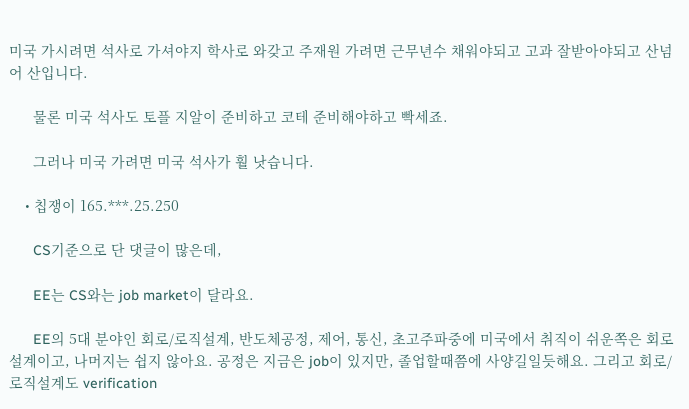미국 가시려면 석사로 가셔야지 학사로 와갖고 주재원 가려면 근무년수 채워야되고 고과 잘받아야되고 산넘어 산입니다.

      물론 미국 석사도 토플 지알이 준비하고 코테 준비해야하고 빡세죠.

      그러나 미국 가려면 미국 석사가 훨 낫습니다.

    • 칩쟁이 165.***.25.250

      CS기준으로 단 댓글이 많은데,

      EE는 CS와는 job market이 달라요.

      EE의 5대 분야인 회로/로직설계, 반도체공정, 제어, 통신, 초고주파중에 미국에서 취직이 쉬운쪽은 회로 설계이고, 나머지는 쉽지 않아요. 공정은 지금은 job이 있지만, 졸업할때쯤에 사양길일듯해요. 그리고 회로/로직설계도 verification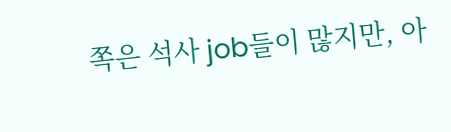쪽은 석사 job들이 많지만, 아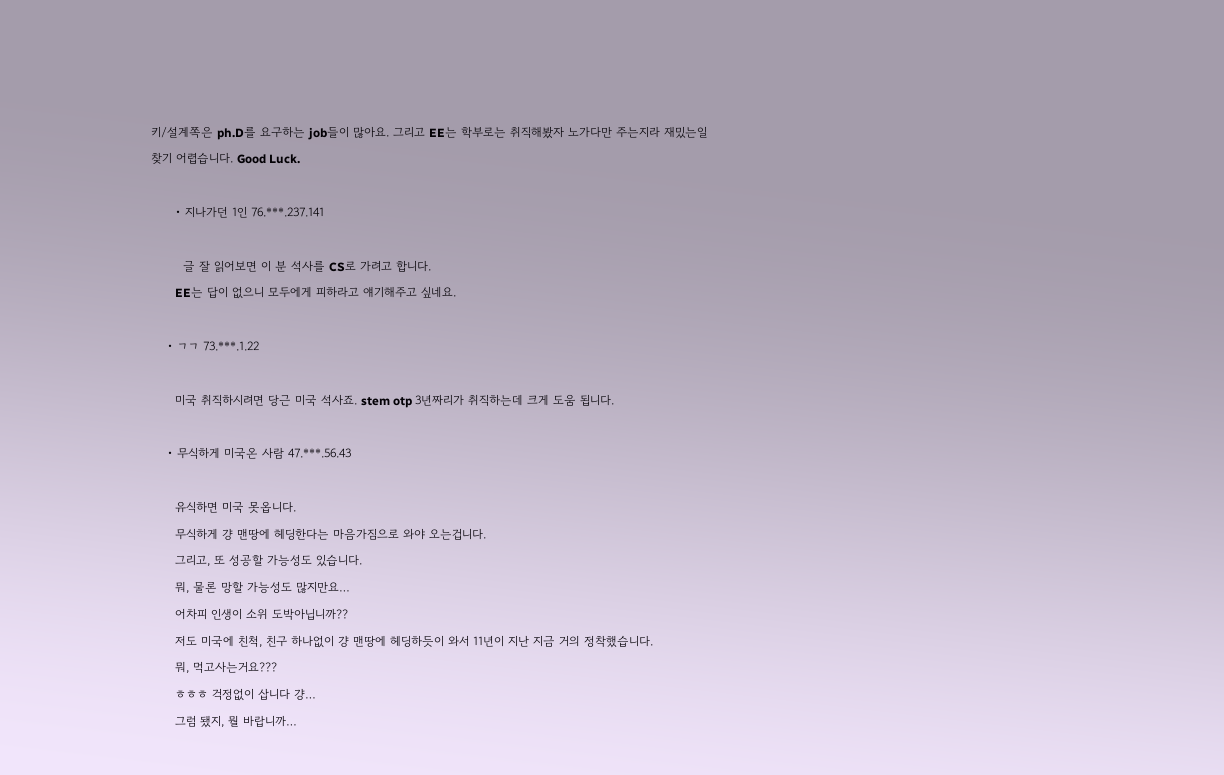키/설계쪽은 ph.D를 요구하는 job들이 많아요. 그리고 EE는 학부로는 취직해봤자 노가다만 주는지라 재밌는일 찾기 어렵습니다. Good Luck.

      • 지나가던 1인 76.***.237.141

        글 잘 읽어보면 이 분 석사를 CS로 가려고 합니다.
        EE는 답이 없으니 모두에게 피하라고 얘기해주고 싶네요.

    • ㄱㄱ 73.***.1.22

      미국 취직하시려면 당근 미국 석사죠. stem otp 3년짜리가 취직하는데 크게 도움 됩니다.

    • 무식하게 미국온 사람 47.***.56.43

      유식하면 미국 못옵니다.
      무식하게 걍 맨땅에 헤딩한다는 마음가짐으로 와야 오는겁니다.
      그리고, 또 성공할 가능성도 있습니다.
      뭐, 물론 망할 가능성도 많지만요…
      어차피 인생이 소위 도박아닙니까??
      저도 미국에 친척, 친구 하나없이 걍 맨땅에 헤딩하듯이 와서 11년이 지난 지금 거의 정착했습니다.
      뭐, 먹고사는거요???
      ㅎㅎㅎ 걱정없이 삽니다 걍…
      그럼 됐지, 뭘 바랍니까…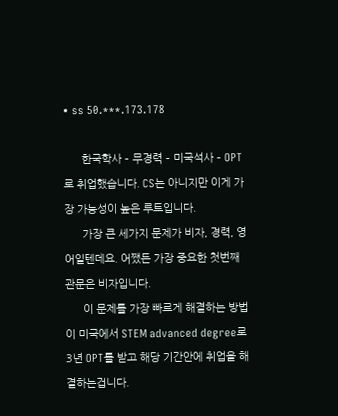• ss 50.***.173.178

      한국학사 – 무경력 – 미국석사 – OPT로 취업했습니다. CS는 아니지만 이게 가장 가능성이 높은 루트입니다.
      가장 큰 세가지 문제가 비자, 경력, 영어일텐데요. 어쨌든 가장 중요한 첫번째 관문은 비자입니다.
      이 문제를 가장 빠르게 해결하는 방법이 미국에서 STEM advanced degree로 3년 OPT를 받고 해당 기간안에 취업을 해결하는겁니다.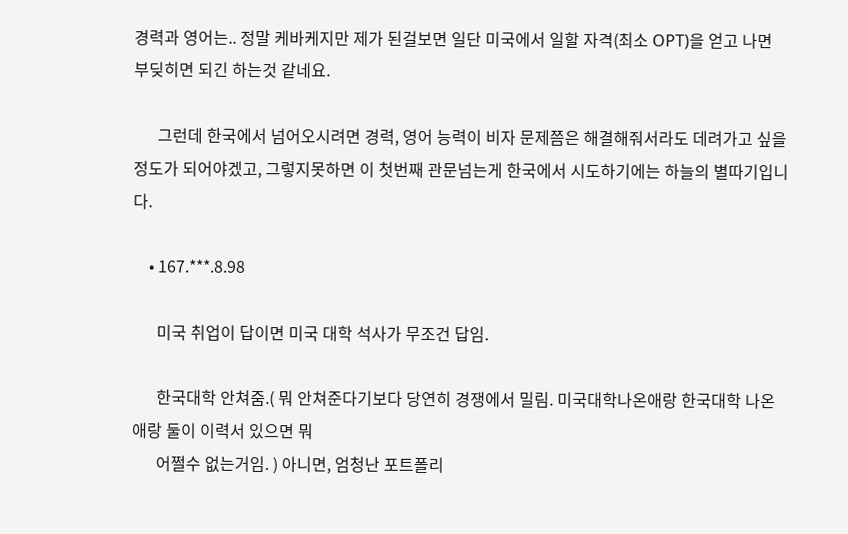경력과 영어는.. 정말 케바케지만 제가 된걸보면 일단 미국에서 일할 자격(최소 OPT)을 얻고 나면 부딪히면 되긴 하는것 같네요.

      그런데 한국에서 넘어오시려면 경력, 영어 능력이 비자 문제쯤은 해결해줘서라도 데려가고 싶을 정도가 되어야겠고, 그렇지못하면 이 첫번째 관문넘는게 한국에서 시도하기에는 하늘의 별따기입니다.

    • 167.***.8.98

      미국 취업이 답이면 미국 대학 석사가 무조건 답임.

      한국대학 안쳐줌.( 뭐 안쳐준다기보다 당연히 경쟁에서 밀림. 미국대학나온애랑 한국대학 나온애랑 둘이 이력서 있으면 뭐
      어쩔수 없는거임. ) 아니면, 엄청난 포트폴리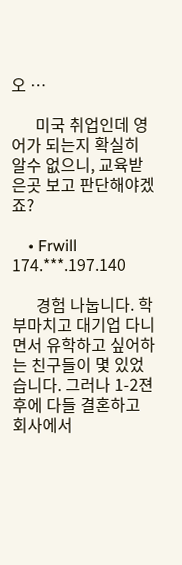오 …

      미국 취업인데 영어가 되는지 확실히 알수 없으니, 교육받은곳 보고 판단해야겠죠?

    • Frwill 174.***.197.140

      경험 나눕니다. 학부마치고 대기업 다니면서 유학하고 싶어하는 친구들이 몇 있었습니다. 그러나 1-2젼후에 다들 결혼하고 회사에서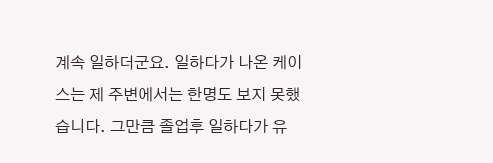계속 일하더군요. 일하다가 나온 케이스는 제 주변에서는 한명도 보지 못했습니다. 그만큼 졸업후 일하다가 유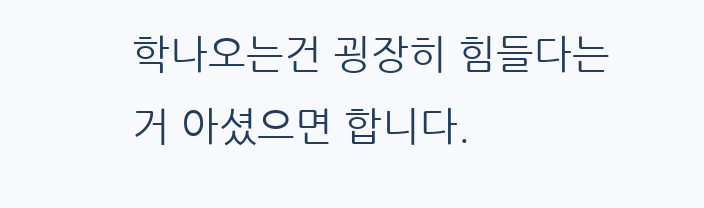학나오는건 굉장히 힘들다는거 아셨으면 합니다.